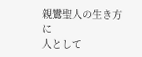親鸞聖人の生き方に
人として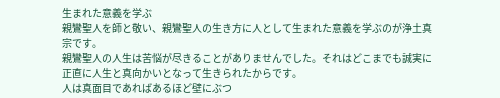生まれた意義を学ぶ
親鸞聖人を師と敬い、親鸞聖人の生き方に人として生まれた意義を学ぶのが浄土真宗です。
親鸞聖人の人生は苦悩が尽きることがありませんでした。それはどこまでも誠実に正直に人生と真向かいとなって生きられたからです。
人は真面目であればあるほど壁にぶつ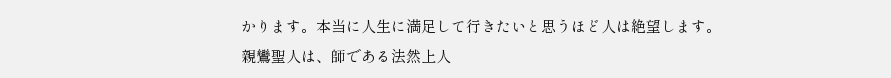かります。本当に人生に満足して行きたいと思うほど人は絶望します。
親鸞聖人は、師である法然上人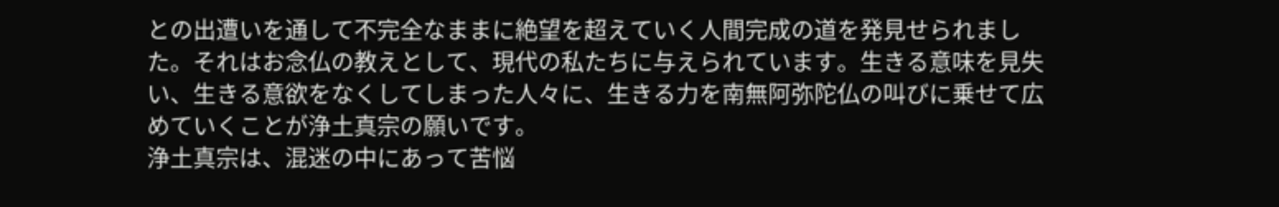との出遭いを通して不完全なままに絶望を超えていく人間完成の道を発見せられました。それはお念仏の教えとして、現代の私たちに与えられています。生きる意味を見失い、生きる意欲をなくしてしまった人々に、生きる力を南無阿弥陀仏の叫びに乗せて広めていくことが浄土真宗の願いです。
浄土真宗は、混迷の中にあって苦悩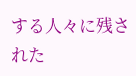する人々に残された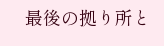最後の拠り所と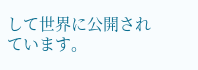して世界に公開されています。